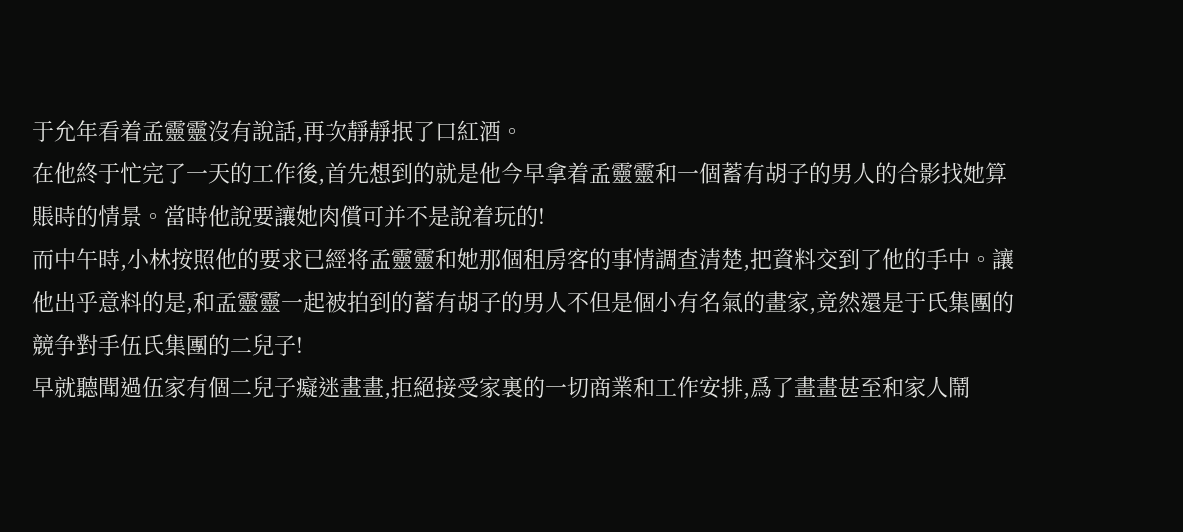于允年看着孟靈靈沒有說話,再次靜靜抿了口紅酒。
在他終于忙完了一天的工作後,首先想到的就是他今早拿着孟靈靈和一個蓄有胡子的男人的合影找她算賬時的情景。當時他說要讓她肉償可并不是說着玩的!
而中午時,小林按照他的要求已經将孟靈靈和她那個租房客的事情調查清楚,把資料交到了他的手中。讓他出乎意料的是,和孟靈靈一起被拍到的蓄有胡子的男人不但是個小有名氣的畫家,竟然還是于氏集團的競争對手伍氏集團的二兒子!
早就聽聞過伍家有個二兒子癡迷畫畫,拒絕接受家裏的一切商業和工作安排,爲了畫畫甚至和家人鬧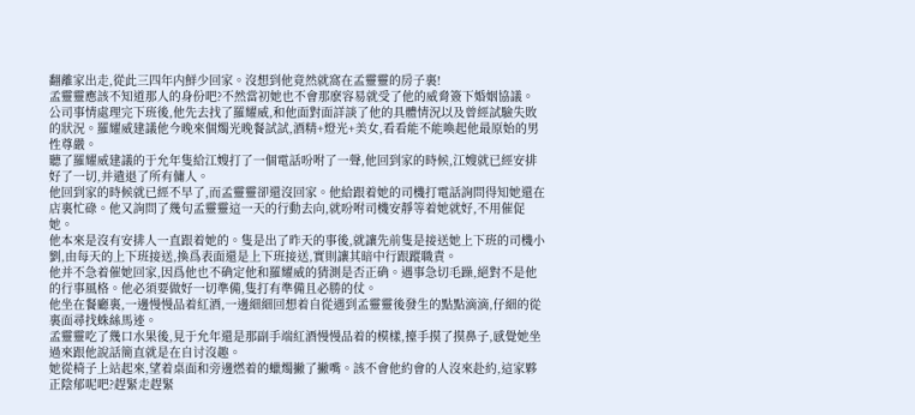翻離家出走,從此三四年内鮮少回家。沒想到他竟然就窩在孟靈靈的房子裏!
孟靈靈應該不知道那人的身份吧?不然當初她也不會那麽容易就受了他的威脅簽下婚姻協議。
公司事情處理完下班後,他先去找了羅耀威,和他面對面詳談了他的具體情況以及曾經試驗失敗的狀況。羅耀威建議他今晚來個燭光晚餐試試,酒精+燈光+美女,看看能不能喚起他最原始的男性尊嚴。
聽了羅耀威建議的于允年隻給江嫂打了一個電話吩咐了一聲,他回到家的時候,江嫂就已經安排好了一切,并遣退了所有傭人。
他回到家的時候就已經不早了,而孟靈靈卻還沒回家。他給跟着她的司機打電話詢問得知她還在店裏忙碌。他又詢問了幾句孟靈靈這一天的行動去向,就吩咐司機安靜等着她就好,不用催促她。
他本來是沒有安排人一直跟着她的。隻是出了昨天的事後,就讓先前隻是接送她上下班的司機小劉,由每天的上下班接送,換爲表面還是上下班接送,實則讓其暗中行跟蹤職責。
他并不急着催她回家,因爲他也不确定他和羅耀威的猜測是否正确。遇事急切毛躁,絕對不是他的行事風格。他必須要做好一切準備,隻打有準備且必勝的仗。
他坐在餐廳裏,一邊慢慢品着紅酒,一邊細細回想着自從遇到孟靈靈後發生的點點滴滴,仔細的從裏面尋找蛛絲馬迹。
孟靈靈吃了幾口水果後,見于允年還是那副手端紅酒慢慢品着的模樣,擡手摸了摸鼻子,感覺她坐過來跟他說話簡直就是在自讨沒趣。
她從椅子上站起來,望着桌面和旁邊燃着的蠟燭撇了撇嘴。該不會他約會的人沒來赴約,這家夥正陰郁呢吧?趕緊走趕緊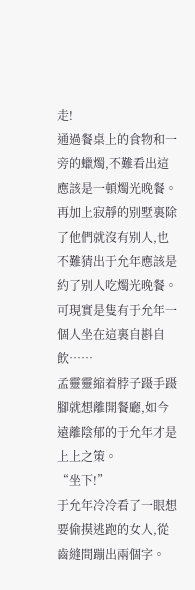走!
通過餐桌上的食物和一旁的蠟燭,不難看出這應該是一頓燭光晚餐。再加上寂靜的别墅裏除了他們就沒有别人,也不難猜出于允年應該是約了别人吃燭光晚餐。可現實是隻有于允年一個人坐在這裏自斟自飲……
孟靈靈縮着脖子蹑手蹑腳就想離開餐廳,如今遠離陰郁的于允年才是上上之策。
“坐下!”
于允年冷冷看了一眼想要偷摸逃跑的女人,從齒縫間蹦出兩個字。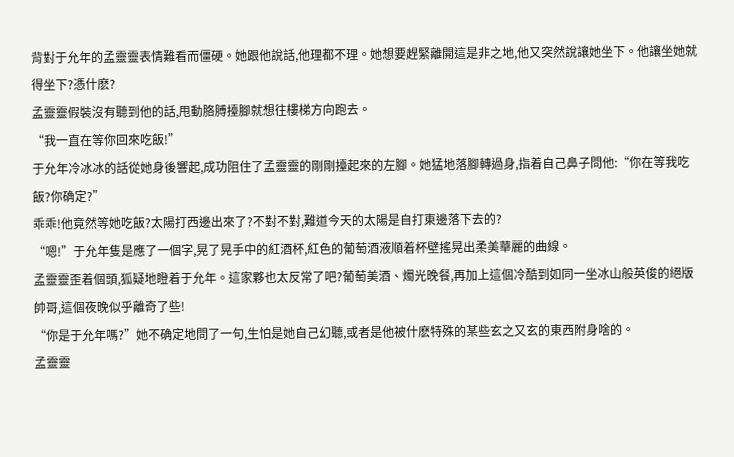背對于允年的孟靈靈表情難看而僵硬。她跟他說話,他理都不理。她想要趕緊離開這是非之地,他又突然說讓她坐下。他讓坐她就得坐下?憑什麽?
孟靈靈假裝沒有聽到他的話,甩動胳膊擡腳就想往樓梯方向跑去。
“我一直在等你回來吃飯!”
于允年冷冰冰的話從她身後響起,成功阻住了孟靈靈的剛剛擡起來的左腳。她猛地落腳轉過身,指着自己鼻子問他:“你在等我吃飯?你确定?”
乖乖!他竟然等她吃飯?太陽打西邊出來了?不對不對,難道今天的太陽是自打東邊落下去的?
“嗯!”于允年隻是應了一個字,晃了晃手中的紅酒杯,紅色的葡萄酒液順着杯壁搖晃出柔美華麗的曲線。
孟靈靈歪着個頭,狐疑地瞪着于允年。這家夥也太反常了吧?葡萄美酒、燭光晚餐,再加上這個冷酷到如同一坐冰山般英俊的絕版帥哥,這個夜晚似乎離奇了些!
“你是于允年嗎?”她不确定地問了一句,生怕是她自己幻聽,或者是他被什麽特殊的某些玄之又玄的東西附身啥的。
孟靈靈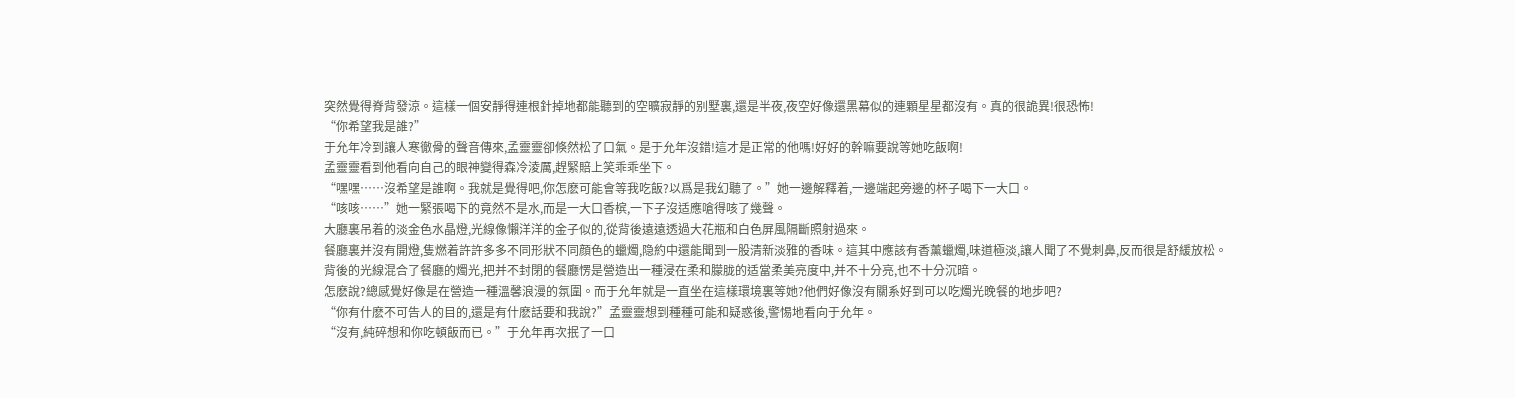突然覺得脊背發涼。這樣一個安靜得連根針掉地都能聽到的空曠寂靜的别墅裏,還是半夜,夜空好像還黑幕似的連顆星星都沒有。真的很詭異!很恐怖!
“你希望我是誰?”
于允年冷到讓人寒徹骨的聲音傳來,孟靈靈卻倏然松了口氣。是于允年沒錯!這才是正常的他嗎!好好的幹嘛要說等她吃飯啊!
孟靈靈看到他看向自己的眼神變得森冷淩厲,趕緊賠上笑乖乖坐下。
“嘿嘿……沒希望是誰啊。我就是覺得吧,你怎麽可能會等我吃飯?以爲是我幻聽了。”她一邊解釋着,一邊端起旁邊的杯子喝下一大口。
“咳咳……”她一緊張喝下的竟然不是水,而是一大口香槟,一下子沒适應嗆得咳了幾聲。
大廳裏吊着的淡金色水晶燈,光線像懶洋洋的金子似的,從背後遠遠透過大花瓶和白色屏風隔斷照射過來。
餐廳裏并沒有開燈,隻燃着許許多多不同形狀不同顔色的蠟燭,隐約中還能聞到一股清新淡雅的香味。這其中應該有香薰蠟燭,味道極淡,讓人聞了不覺刺鼻,反而很是舒緩放松。
背後的光線混合了餐廳的燭光,把并不封閉的餐廳愣是營造出一種浸在柔和朦胧的适當柔美亮度中,并不十分亮,也不十分沉暗。
怎麽說?總感覺好像是在營造一種溫馨浪漫的氛圍。而于允年就是一直坐在這樣環境裏等她?他們好像沒有關系好到可以吃燭光晚餐的地步吧?
“你有什麽不可告人的目的,還是有什麽話要和我說?”孟靈靈想到種種可能和疑惑後,警惕地看向于允年。
“沒有,純碎想和你吃頓飯而已。”于允年再次抿了一口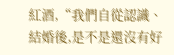紅酒,“我們自從認識、結婚後,是不是還沒有好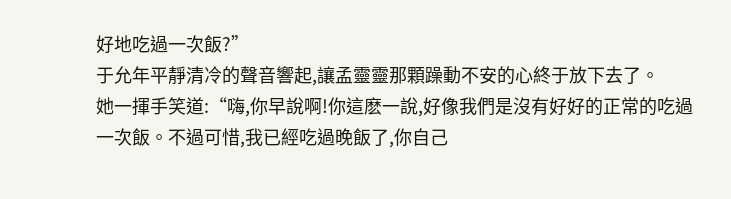好地吃過一次飯?”
于允年平靜清冷的聲音響起,讓孟靈靈那顆躁動不安的心終于放下去了。
她一揮手笑道:“嗨,你早說啊!你這麽一說,好像我們是沒有好好的正常的吃過一次飯。不過可惜,我已經吃過晚飯了,你自己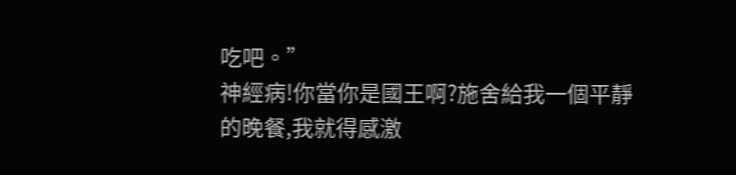吃吧。”
神經病!你當你是國王啊?施舍給我一個平靜的晚餐,我就得感激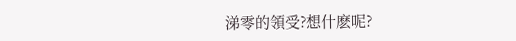涕零的領受?想什麽呢?